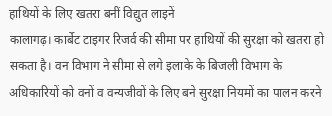हाथियों के लिए खतरा बनीं विद्युत लाइनें
कालागढ़। कार्बेट टाइगर रिजर्व की सीमा पर हाथियों की सुरक्षा को खतरा हो सकता है। वन विभाग ने सीमा से लगे इलाके के बिजली विभाग के अधिकारियों को वनों व वन्यजीवों के लिए बने सुरक्षा नियमों का पालन करने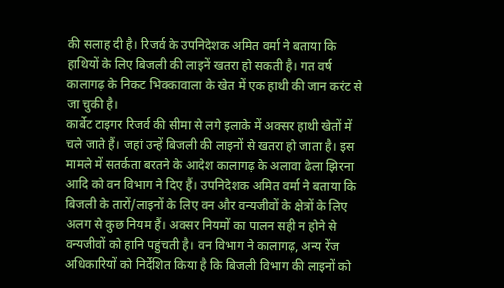की सलाह दी है। रिजर्व के उपनिदेशक अमित वर्मा ने बताया कि हाथियों के लिए बिजली की लाइनें खतरा हो सकती है। गत वर्ष कालागढ़ के निकट भिक्कावाला के खेत में एक हाथी की जान करंट से जा चुकी है।
कार्बेट टाइगर रिजर्व की सीमा से लगे इलाके में अक्सर हाथी खेतों में चले जाते हैं। जहां उन्हें बिजली की लाइनों से खतरा हो जाता है। इस मामले में सतर्कता बरतने के आदेश कालागढ़ के अलावा ढेला झिरना आदि को वन विभाग ने दिए हैं। उपनिदेशक अमित वर्मा ने बताया कि बिजली के तारों/लाइनों के लिए वन और वन्यजीवों के क्षेत्रों के लिए अलग से कुछ नियम हैं। अक्सर नियमों का पालन सही न होने से वन्यजीवों को हानि पहुंचती है। वन विभाग ने कालागढ़, अन्य रेंज अधिकारियों को निर्देशित किया है कि बिजली विभाग की लाइनों को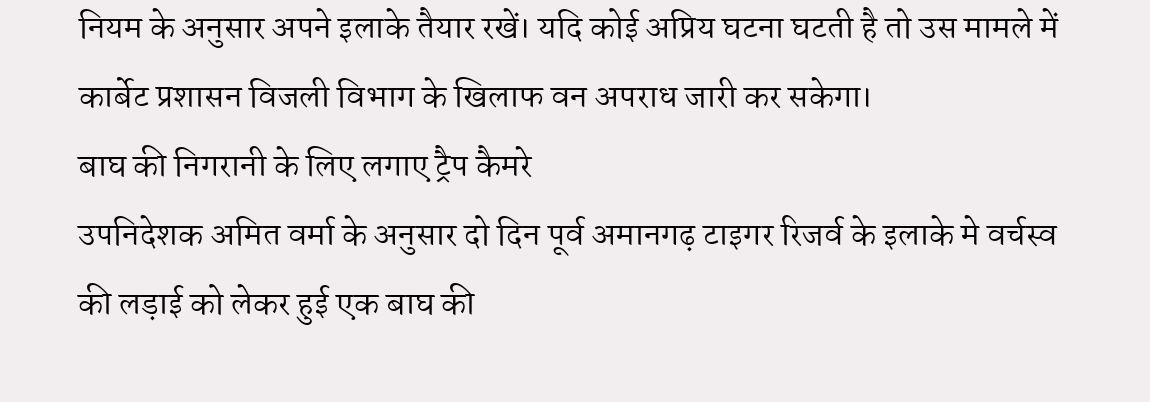नियम के अनुसार अपने इलाके तैयार रखें। यदि कोई अप्रिय घटना घटती है तो उस मामले में कार्बेट प्रशासन विजली विभाग के खिलाफ वन अपराध जारी कर सकेगा।
बाघ की निगरानी के लिए लगाए ट्रैप कैमरे
उपनिदेशक अमित वर्मा के अनुसार दो दिन पूर्व अमानगढ़ टाइगर रिजर्व के इलाके मे वर्चस्व की लड़ाई को लेकर हुई एक बाघ की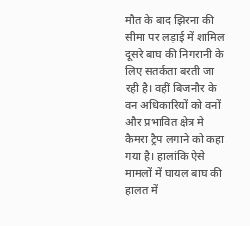मौत के बाद झिरना की सीमा पर लड़ाई में शामिल दूसरे बाघ की निगरानी के लिए सतर्कता बरती जा रही है। वहीं बिजनौर के वन अधिकारियों को वनों और प्रभावित क्षेत्र मे कैमरा ट्रैप लगाने को कहा गया है। हालांकि ऐसे मामलों में घायल बाघ की हालत में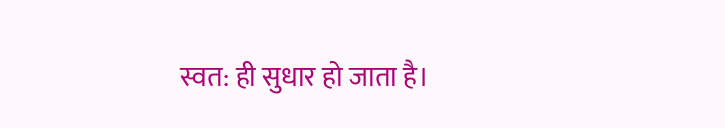स्वत: ही सुधार हो जाता है।